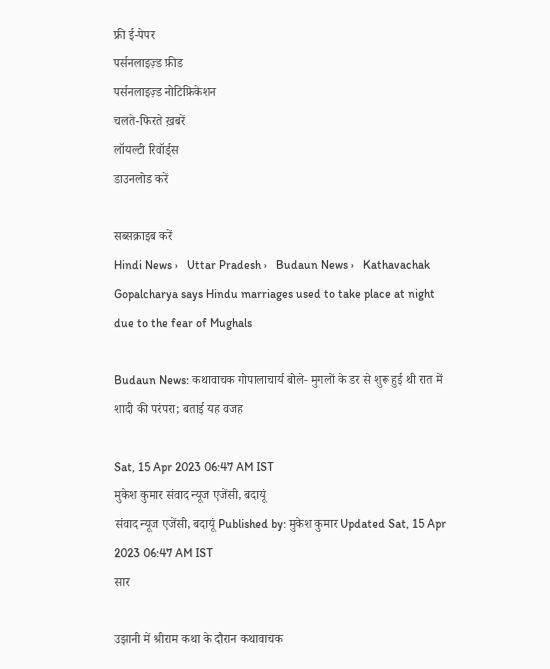फ्री ई-पेपर
पर्सनलाइज़्ड फ़ीड
पर्सनलाइज़्ड नोटिफ़िकेशन
चलते-फिरते ख़बरें
लॉयल्टी रिवॉर्ड्स
डाउनलोड करें

सब्सक्राइब करें
Hindi News ›   Uttar Pradesh ›   Budaun News ›   Kathavachak Gopalcharya says Hindu marriages used to take place at night due to the fear of Mughals

Budaun News: कथावाचक गोपालाचार्य बोले- मुगलों के डर से शुरू हुई थी रात में शादी की परंपरा; बताई यह वजह

Sat, 15 Apr 2023 06:47 AM IST
मुकेश कुमार संवाद न्यूज एजेंसी, बदायूं
संवाद न्यूज एजेंसी, बदायूं Published by: मुकेश कुमार Updated Sat, 15 Apr 2023 06:47 AM IST
सार

उझानी में श्रीराम कथा के दौरान कथावाचक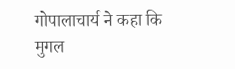गोपालाचार्य ने कहा कि मुगल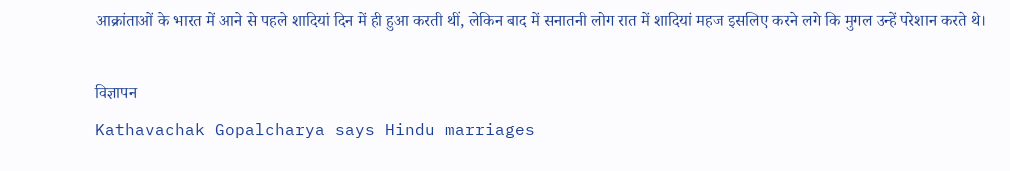आक्रांताओं के भारत में आने से पहले शादियां दिन में ही हुआ करती थीं, लेकिन बाद में सनातनी लोग रात में शादियां महज इसलिए करने लगे कि मुगल उन्हें परेशान करते थे।

विज्ञापन
Kathavachak Gopalcharya says Hindu marriages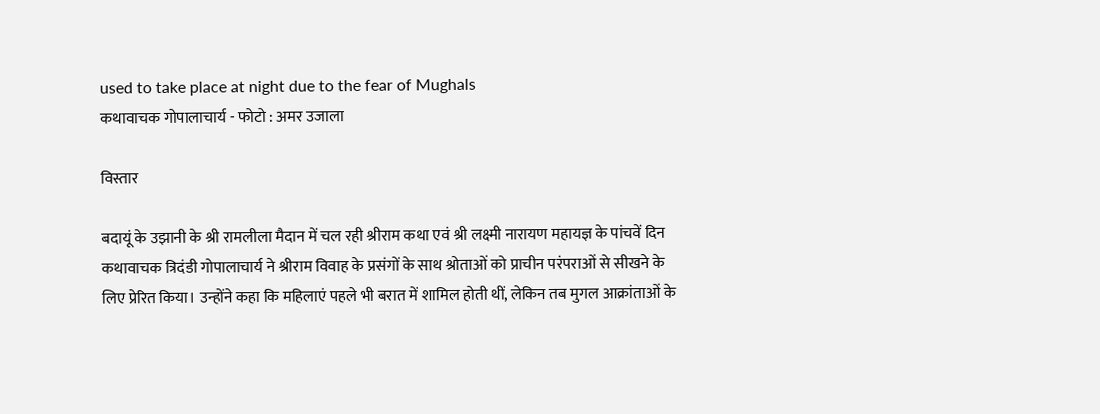used to take place at night due to the fear of Mughals
कथावाचक गोपालाचार्य - फोटो : अमर उजाला

विस्तार

बदायूं के उझानी के श्री रामलीला मैदान में चल रही श्रीराम कथा एवं श्री लक्ष्मी नारायण महायज्ञ के पांचवें दिन कथावाचक त्रिदंडी गोपालाचार्य ने श्रीराम विवाह के प्रसंगों के साथ श्रोताओं को प्राचीन परंपराओं से सीखने के लिए प्रेरित किया। उन्होंने कहा कि महिलाएं पहले भी बरात में शामिल होती थीं, लेकिन तब मुगल आक्रांताओं के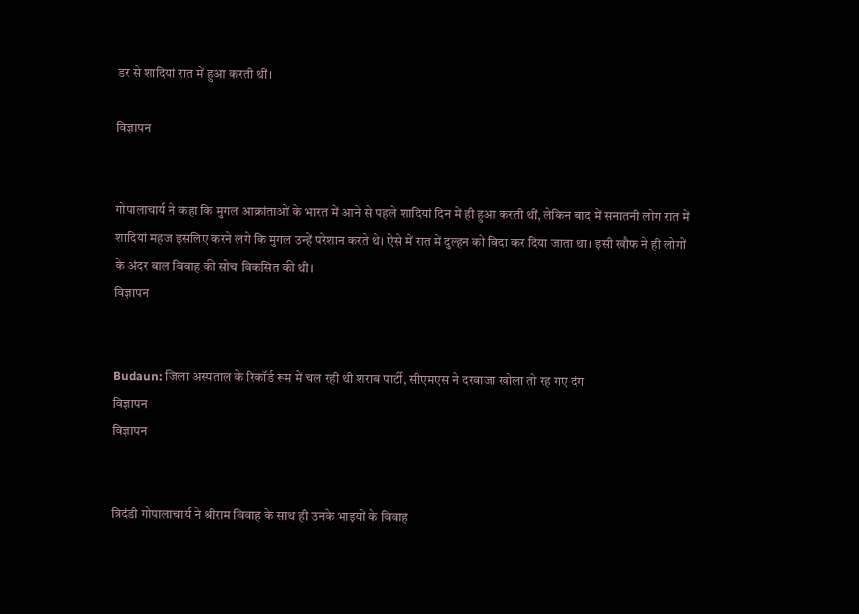डर से शादियां रात में हुआ करती थीं।

विज्ञापन


गोपालाचार्य ने कहा कि मुगल आक्रांताओं के भारत में आने से पहले शादियां दिन में ही हुआ करती थीं, लेकिन बाद में सनातनी लोग रात में शादियां महज इसलिए करने लगे कि मुगल उन्हें परेशान करते थे। ऐसे में रात में दुल्हन को विदा कर दिया जाता था। इसी खौफ ने ही लोगों के अंदर बाल विवाह की सोच विकसित की थी।
विज्ञापन


Budaun: जिला अस्पताल के रिकॉर्ड रूम में चल रही थी शराब पार्टी, सीएमएस ने दरवाजा खोला तो रह गए दंग
विज्ञापन
विज्ञापन


त्रिदंडी गोपालाचार्य ने श्रीराम विवाह के साथ ही उनके भाइयों के विवाह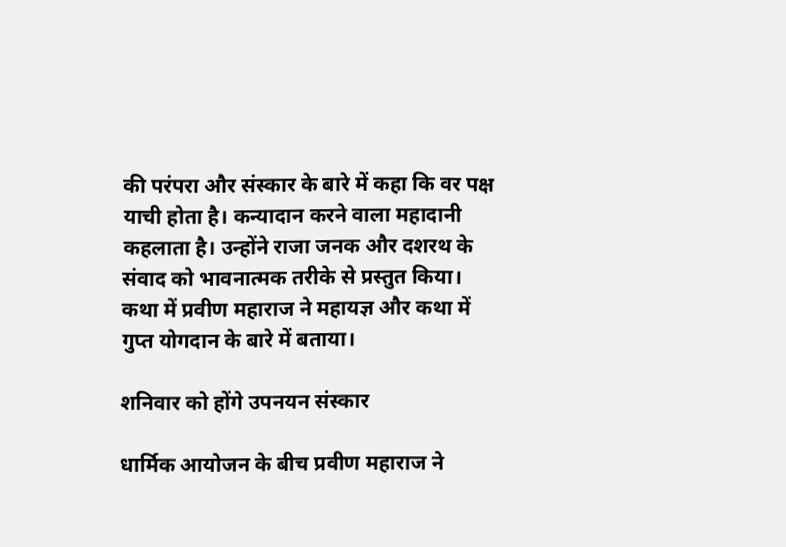की परंपरा और संस्कार के बारे में कहा कि वर पक्ष याची होता है। कन्यादान करने वाला महादानी कहलाता है। उन्होंने राजा जनक और दशरथ के संवाद को भावनात्मक तरीके से प्रस्तुत किया। कथा में प्रवीण महाराज ने महायज्ञ और कथा में गुप्त योगदान के बारे में बताया।

शनिवार को होंगे उपनयन संस्कार

धार्मिक आयोजन के बीच प्रवीण महाराज ने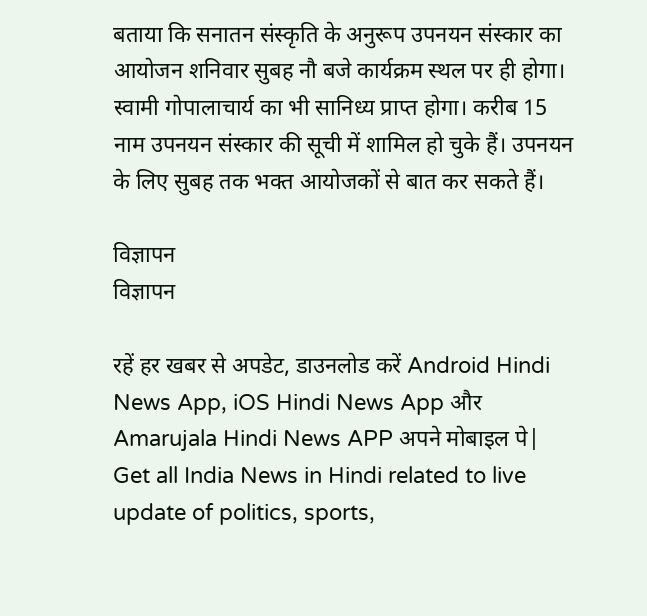बताया कि सनातन संस्कृति के अनुरूप उपनयन संस्कार का आयोजन शनिवार सुबह नौ बजे कार्यक्रम स्थल पर ही होगा। स्वामी गोपालाचार्य का भी सानिध्य प्राप्त होगा। करीब 15 नाम उपनयन संस्कार की सूची में शामिल हो चुके हैं। उपनयन के लिए सुबह तक भक्त आयोजकों से बात कर सकते हैं।

विज्ञापन
विज्ञापन

रहें हर खबर से अपडेट, डाउनलोड करें Android Hindi News App, iOS Hindi News App और Amarujala Hindi News APP अपने मोबाइल पे|
Get all India News in Hindi related to live update of politics, sports,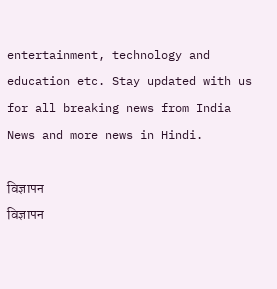entertainment, technology and education etc. Stay updated with us for all breaking news from India News and more news in Hindi.

विज्ञापन
विज्ञापन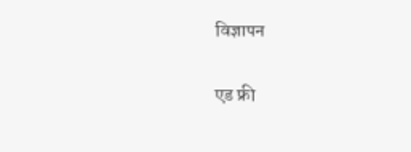विज्ञापन

एड फ्री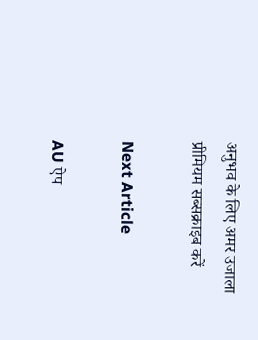अनुभव के लिए अमर उजाला प्रीमियम सब्सक्राइब करें

Next Article

AU ऐप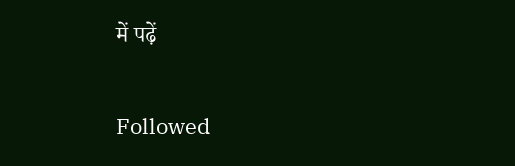में पढ़ें

Followed